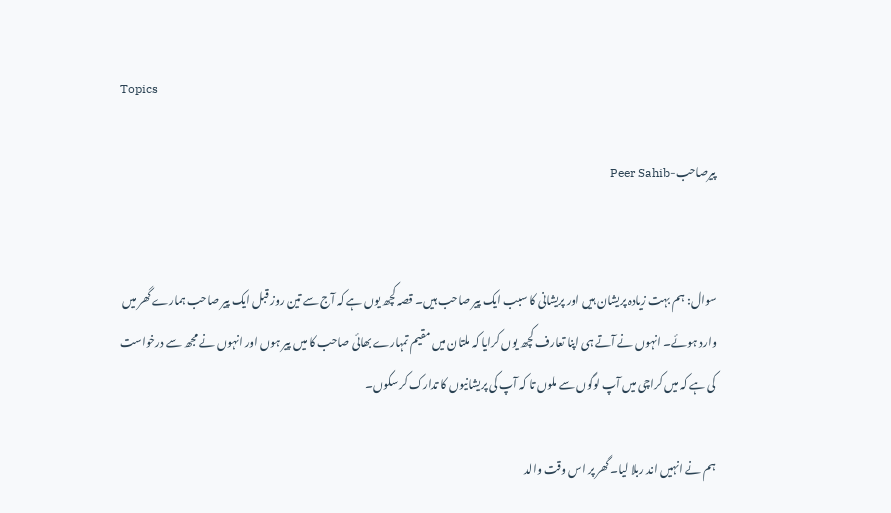Topics

پیرصاحب-Peer Sahib


سوال: ہم بہت زیادہ پریشان ہیں اور پریشانی کا سبب ایک پیر صاحب ہیں۔ قصہ کچھ یوں ہے کہ آج سے تین روز قبل ایک پیر صاحب ہمارے گھر میں وارد ہوئے۔ انہوں نے آتے ہی اپنا تعارف کچھ یوں کرایا کہ ملتان میں مقیم تمہارے بھائی صاحب کا میں پیر ہوں اور انہوں نے مجھ سے درخواست کی ہے کہ میں کراچی میں آپ لوگوں سے ملوں تا کہ آپ کی پریشانیوں کا تدارک کر سکوں۔

ہم نے انہیں اند ربلا لیا۔ گھر پر اس وقت والد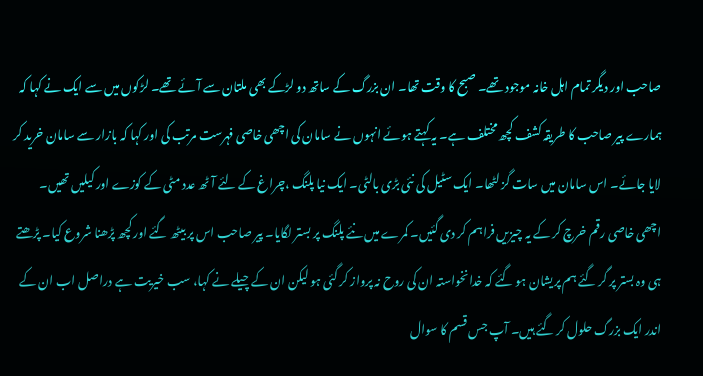صاحب اور دیگر تمام اہل خانہ موجود تھے۔ صبح کا وقت تھا۔ ان بزرگ کے ساتھ دو لڑکے بھی ملتان سے آئے تھے۔ لڑکوں میں سے ایک نے کہا کہ ہمارے پیر صاحب کا طریقہ کشف کچھ مختلف ہے۔ یہ کہتے ہوئے انہوں نے سامان کی اچھی خاصی فہرست مرتب کی اور کہا کہ بازار سے سامان خرید کر لایا جائے۔ اس سامان میں سات گز لٹھا۔ ایک سٹیل کی نئی بڑی بالٹی۔ ایک نیا پلنگ ،چراغ کے لئے آٹھ عدد مٹی کے کوزے اور کیلیں تھیں۔ اچھی خاصی رقم خرچ کر کے یہ چیزیں فراہم کر دی گئیں۔ کمرے میں نئے پلنگ پر بستر لگایا۔ پیر صاحب اس پر بیٹھ گئے اور کچھ پڑھنا شروع کیا۔ پڑھتے ہی وہ بستر پر گر گئے ہم پریشان ہو گئے کہ خدانخواستہ ان کی روح نہ پرواز کر گئی ہو لیکن ان کے چیلے نے کہا، سب خیریت ہے دراصل اب ان کے اندر ایک بزرگ حلول کر گئے ہیں۔ آپ جس قسم کا سوال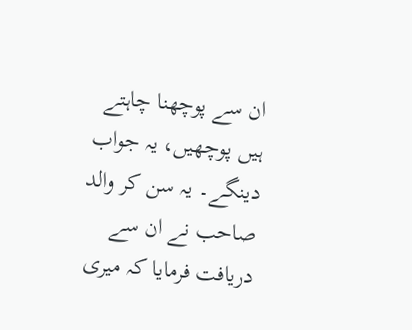ان سے پوچھنا چاہتے ہیں پوچھیں، یہ جواب دینگے۔ یہ سن کر والد صاحب نے ان سے دریافت فرمایا کہ میری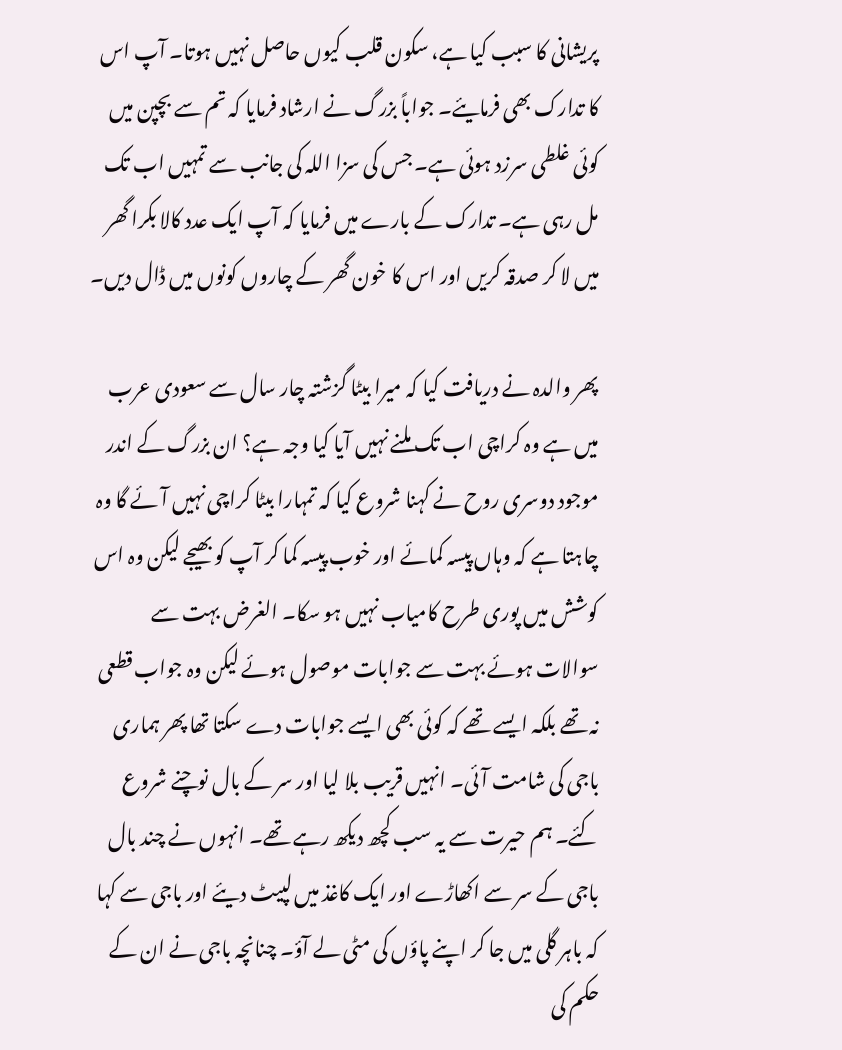پریشانی کا سبب کیا ہے، سکون قلب کیوں حاصل نہیں ہوتا۔ آپ اس کا تدارک بھی فرمایئے۔ جواباً بزرگ نے ارشاد فرمایا کہ تم سے بچپن میں کوئی غلطی سرزد ہوئی ہے۔ جس کی سزا اللہ کی جانب سے تمہیں اب تک مل رہی ہے۔ تدارک کے بارے میں فرمایا کہ آپ ایک عدد کالا بکرا گھر میں لا کر صدقہ کریں اور اس کا خون گھر کے چاروں کونوں میں ڈال دیں۔

پھر والدہ نے دریافت کیا کہ میرا بیٹا گزشتہ چار سال سے سعودی عرب میں ہے وہ کراچی اب تک ملنے نہیں آیا کیا وجہ ہے؟ ان بزرگ کے اندر موجود دوسری روح نے کہنا شروع کیا کہ تمہارا بیٹا کراچی نہیں آئے گا وہ چاہتا ہے کہ وہاں پیسہ کمائے اور خوب پیسہ کما کر آپ کو بھیجے لیکن وہ اس کوشش میں پوری طرح کامیاب نہیں ہو سکا۔ الغرض بہت سے سوالات ہوئے بہت سے جوابات موصول ہوئے لیکن وہ جواب قطعی نہ تھے بلکہ ایسے تھے کہ کوئی بھی ایسے جوابات دے سکتا تھا پھر ہماری باجی کی شامت آئی۔ انہیں قریب بلا لیا اور سر کے بال نوچنے شروع کئے۔ ہم حیرت سے یہ سب کچھ دیکھ رہے تھے۔ انہوں نے چند بال باجی کے سر سے اکھاڑے اور ایک کاغذ میں لپیٹ دیئے اور باجی سے کہا کہ باہر گلی میں جا کر اپنے پاؤں کی مٹی لے آؤ۔ چنانچہ باجی نے ان کے حکم کی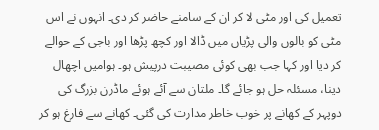تعمیل کی اور مٹی لا کر ان کے سامنے حاضر کر دی۔ انہوں نے اس مٹی کو بالوں والی پڑیاں میں ڈالا اور کچھ پڑھا اور باجی کے حوالے کر دیا اور کہا جب بھی کوئی مصیبت درپیش ہو۔ ہوامیں اچھال دینا، مسئلہ حل ہو جائے گا۔ ملتان سے آئے ہوئے ماڈرن بزرگ کی دوپہر کے کھانے پر خوب خاطر مدارت کی گئی۔ کھانے سے فارغ ہو کر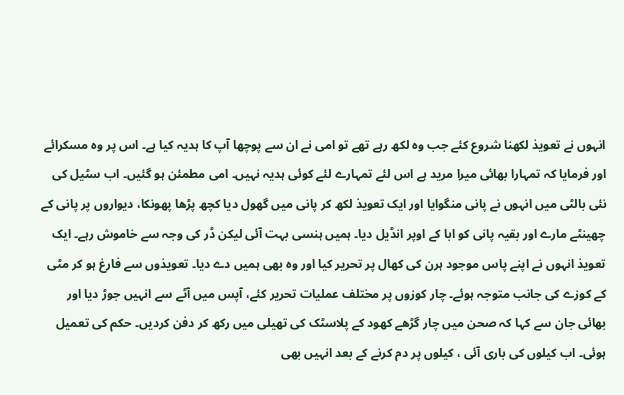انہوں نے تعویذ لکھنا شروع کئے جب وہ لکھ رہے تھے تو امی نے ان سے پوچھا آپ کا ہدیہ کیا ہے۔ اس پر وہ مسکرائے اور فرمایا کہ تمہارا بھائی میرا مرید ہے اس لئے تمہارے لئے کوئی ہدیہ نہیں۔ امی مطمئن ہو گئیں۔ اب سٹیل کی نئی بالٹی میں انہوں نے پانی منگوایا اور ایک تعویذ لکھ کر پانی میں گھول دیا کچھ پڑھا پھونکا، دیواروں پر پانی کے چھینٹے مارے اور بقیہ پانی کو ابا کے اوپر انڈیل دیا۔ ہمیں ہنسی بہت آئی لیکن ڈر کی وجہ سے خاموش رہے۔ ایک تعویذ انہوں نے اپنے پاس موجود ہرن کی کھال پر تحریر کیا اور وہ بھی ہمیں دے دیا۔ تعویذوں سے فارغ ہو کر مٹی کے کوزے کی جانب متوجہ ہوئے۔ چار کوزوں پر مختلف عملیات تحریر کئے، آپس میں آٹے سے انہیں جوڑ دیا اور بھائی جان سے کہا کہ صحن میں چار گڑھے کھود کے پلاسٹک کی تھیلی میں رکھ کر دفن کردیں۔ حکم کی تعمیل ہوئی۔ اب کیلوں کی باری آئی ، کیلوں پر دم کرنے کے بعد انہیں بھی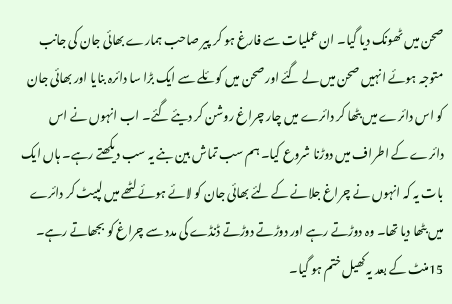صحن میں ٹھونک دیا گیا۔ ان عملیات سے فارغ ہو کر پیر صاحب ہمارے بھائی جان کی جانب متوجہ ہوئے انہیں صحن میں لے گئے اور صحن میں کوئلے سے ایک بڑا سا دائرہ بنایا اور بھائی جان کو اس دائرے میں بٹھا کر دائرے میں چار چراغ روشن کر دیئے گئے۔ اب انہوں نے اس دائرے کے اطراف میں دوڑنا شروع کیا۔ ہم سب تماش بین بنے یہ سب دیکھتے رہے۔ ہاں ایک بات یہ کہ انہوں نے چراغ جلانے کے لئے بھائی جان کو لائے ہوئے لٹھے میں لپیٹ کر دائرے میں بٹھا دیا تھا۔ وہ دوڑتے رہے اور دوڑتے دوڑتے ڈنڈے کی مدد سے چراغ کو بجھاتے رہے۔ 15منٹ کے بعد یہ کھیل ختم ہو گیا۔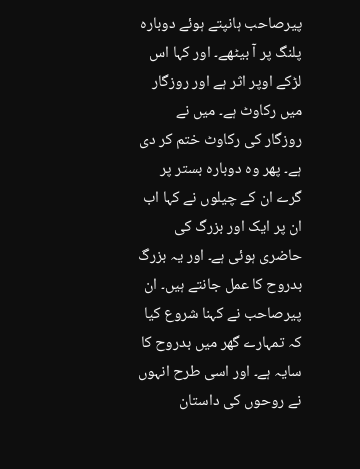پیرصاحب ہانپتے ہوئے دوبارہ پلنگ پر آ بیٹھے۔ اور کہا اس لڑکے اوپر اثر ہے اور روزگار میں رکاوٹ ہے۔ میں نے روزگار کی رکاوٹ ختم کر دی ہے۔ پھر وہ دوبارہ بستر پر گرے ان کے چیلوں نے کہا اب ان پر ایک اور بزرگ کی حاضری ہوئی ہے۔ اور یہ بزرگ بدروح کا عمل جانتے ہیں۔ ان پیرصاحب نے کہنا شروع کیا کہ تمہارے گھر میں بدروح کا سایہ ہے۔ اور اسی طرح انہوں نے روحوں کی داستان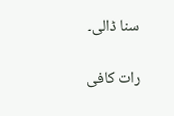سنا ڈالی۔

رات کافی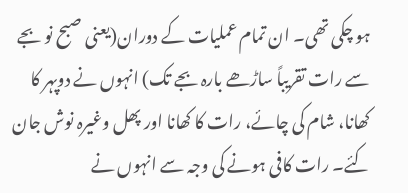ہو چکی تھی۔ ان تمام عملیات کے دوران(یعنی صبح نو بجے سے رات تقریباً ساڑھے بارہ بجے تک) انہوں نے دوپہر کا کھانا، شام کی چائے، رات کا کھانا اور پھل وغیرہ نوش جان کئے۔ رات کافی ہونے کی وجہ سے انہوں نے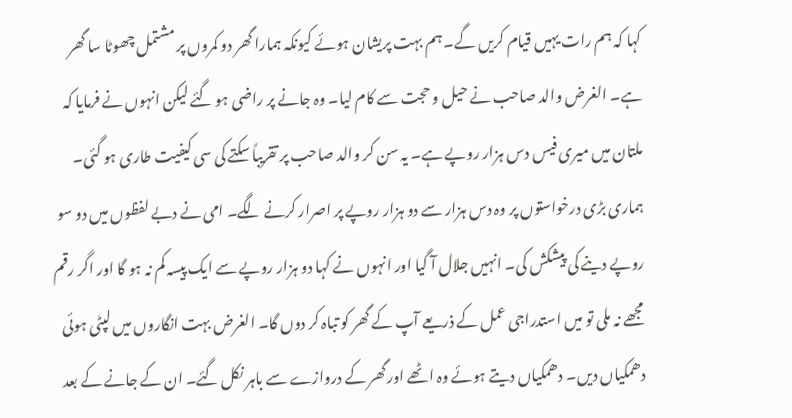کہا کہ ہم رات یہیں قیام کریں گے۔ ہم بہت پریشان ہوئے کیونکہ ہمارا گھر دو کمروں پر مشتمل چھوٹا سا گھر ہے۔ الغرض والد صاحب نے حیل و حجت سے کام لیا۔ وہ جانے پر راضی ہو گئے لیکن انہوں نے فرمایا کہ ملتان میں میری فیس دس ہزار روپے ہے۔ یہ سن کر والد صاحب پر تقریباً سکتے کی سی کیفیت طاری ہو گئی۔ ہماری بڑی درخواستوں پر وہ دس ہزار سے دو ہزار روپے پر اصرار کرنے لگے۔ امی نے دبے لفظوں میں دو سو روپے دینے کی پیشکش کی۔ انہیں جلال آ گیا اور انہوں نے کہا دو ہزار روپے سے ایک پیسہ کم نہ ہو گا اور اگر رقم مجھے نہ ملی تو میں استدراجی عمل کے ذریعے آپ کے گھر کو تباہ کر دوں گا۔ الغرض بہت انگاروں میں لپٹی ہوئی دھمکیاں دیں۔ دھمکیاں دیتے ہوئے وہ اٹھے اور گھر کے دروازے سے باہر نکل گئے۔ ان کے جانے کے بعد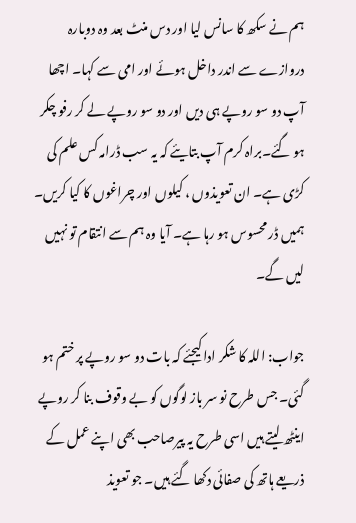ہم نے سکھ کا سانس لیا اور دس منٹ بعد وہ دوبارہ دروازے سے اندر داخل ہوئے اور امی سے کہا۔ اچھا آپ دو سو روپے ہی دیں اور دو سو روپے لے کر رفو چکر ہو گئے۔براہ کرم آپ بتایئے کہ یہ سب ڈرامہ کس علم کی کڑی ہے۔ ان تعویذوں ، کیلوں اور چراغوں کا کیا کریں۔ ہمیں ڈر محسوس ہو رہا ہے۔ آیا وہ ہم سے انتقام تو نہیں لیں گے۔

جواب: اللہ کا شکر ادا کیجئے کہ بات دو سو روپے پر ختم ہو گئی۔ جس طرح نو سر باز لوگوں کو بے وقوف بنا کر روپے اینٹھ لیتے ہیں اسی طرح یہ پیرصاحب بھی اپنے عمل کے ذریعے ہاتھ کی صفائی دکھا گئے ہیں۔ جو تعویذ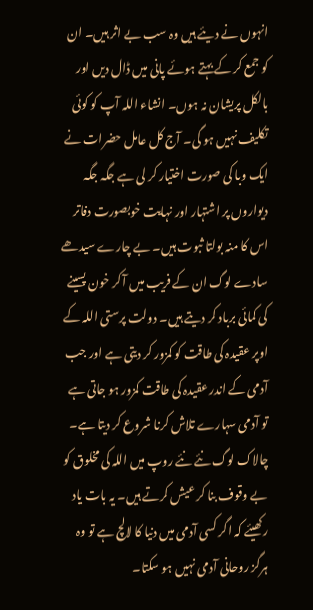انہوں نے دیئے ہیں وہ سب بے اثر ہیں۔ ان کو جمع کر کے بہتے ہوئے پانی میں ڈال دیں اور بالکل پریشان نہ ہوں۔ انشاء اللہ آپ کو کوئی تکلیف نہیں ہو گی۔ آج کل عامل حضرات نے ایک وبا کی صورت اختیار کر لی ہے جگہ جگہ دیواروں پر اشتہار اور نہایت خوبصورت دفاتر اس کا منہ بولتا ثبوت ہیں۔ بے چارے سیدھے سادے لوگ ان کے فریب میں آ کر خون پسینے کی کمائی برباد کر دیتے ہیں۔ دولت پرستی اللہ کے اوپر عقیدہ کی طاقت کو کمزور کر دیتی ہے اور جب آدمی کے اندر عقیدہ کی طاقت کمزور ہو جاتی ہے تو آدمی سہارے تلاش کرنا شروع کر دیتا ہے۔ چالاک لوگ نئے نئے روپ میں اللہ کی مخلوق کو بے وقوف بنا کر عیش کرتے ہیں۔ یہ بات یاد رکھیئے کہ اگر کسی آدمی میں دنیا کا لالچ ہے تو وہ ہرگز روحانی آدمی نہیں ہو سکتا۔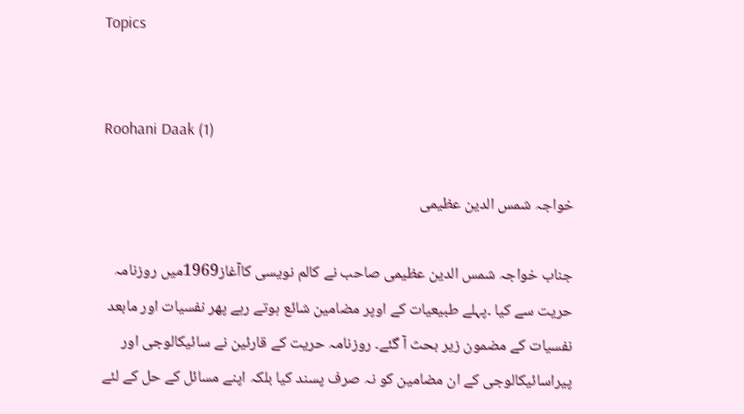Topics


Roohani Daak (1)

خواجہ شمس الدین عظیمی

جناب خواجہ شمس الدین عظیمی صاحب نے کالم نویسی کاآغاز1969میں روزنامہ حریت سے کیا ۔پہلے طبیعیات کے اوپر مضامین شائع ہوتے رہے پھر نفسیات اور مابعد نفسیات کے مضمون زیر بحث آ گئے۔ روزنامہ حریت کے قارئین نے سائیکالوجی اور پیراسائیکالوجی کے ان مضامین کو نہ صرف پسند کیا بلکہ اپنے مسائل کے حل کے لئے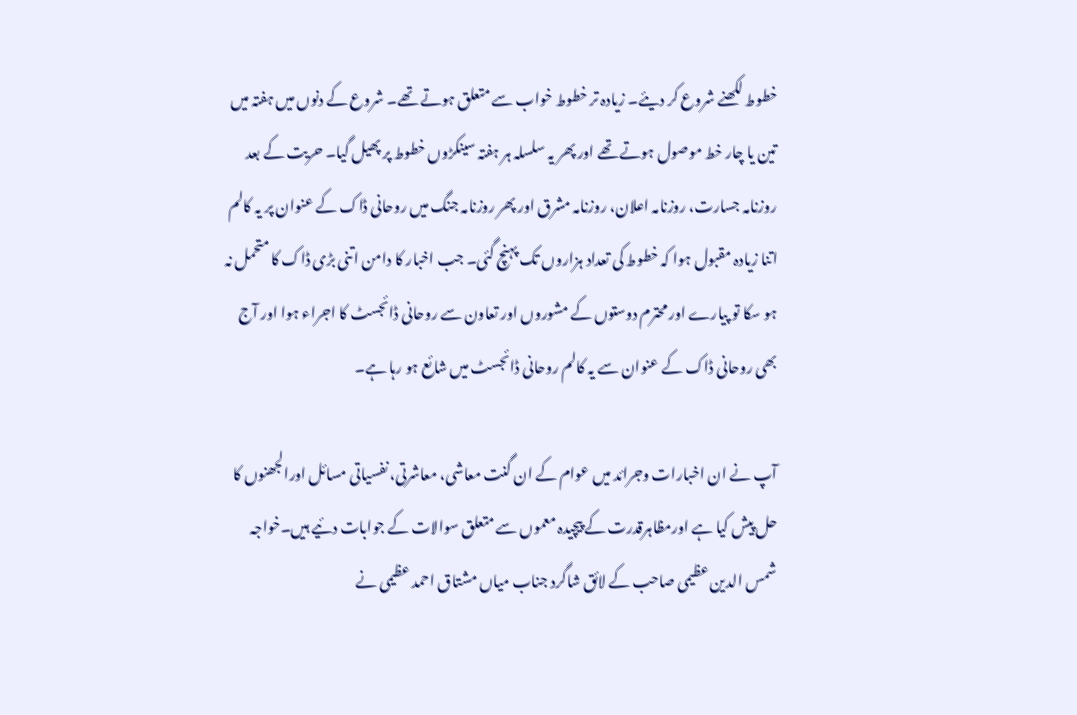خطوط لکھنے شروع کر دیئے۔ زیادہ تر خطوط خواب سے متعلق ہوتے تھے۔ شروع کے دنوں میں ہفتہ میں تین یا چار خط موصول ہوتے تھے اور پھر یہ سلسلہ ہر ہفتہ سینکڑوں خطوط پر پھیل گیا۔ حریت کے بعد روزنامہ جسارت، روزنامہ اعلان، روزنامہ مشرق اور پھر روزنامہ جنگ میں روحانی ڈاک کے عنوان پر یہ کالم اتنا زیادہ مقبول ہوا کہ خطوط کی تعداد ہزاروں تک پہنچ گئی۔ جب اخبار کا دامن اتنی بڑی ڈاک کا متحمل نہ ہو سکا تو پیارے اور محترم دوستوں کے مشوروں اور تعاون سے روحانی ڈائجسٹ کا اجراء ہوا اور آج بھی روحانی ڈاک کے عنوان سے یہ کالم روحانی ڈائجسٹ میں شائع ہو رہا ہے۔

آپ نے ان اخبارات وجرائد میں عوام کے ان گنت معاشی، معاشرتی، نفسیاتی مسائل اورالجھنوں کا حل پیش کیا ہے اورمظاہرقدرت کے پیچیدہ معموں سے متعلق سوالات کے جوابات دئیے ہیں۔خواجہ شمس الدین عظیمی صاحب کے لائق شاگرد جناب میاں مشتاق احمد عظیمی نے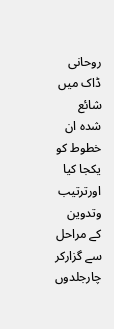روحانی ڈاک میں شائع شدہ ان خطوط کو یکجا کیا اورترتیب وتدوین کے مراحل سے گزارکر چارجلدوں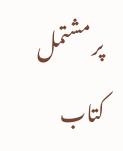پر مشتمل کتاب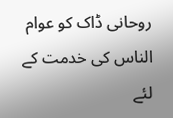روحانی ڈاک کو عوام الناس کی خدمت کے لئے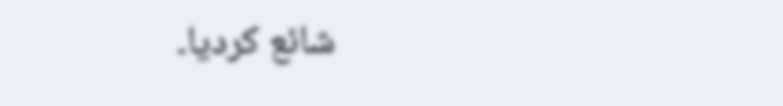شائع کردیا۔